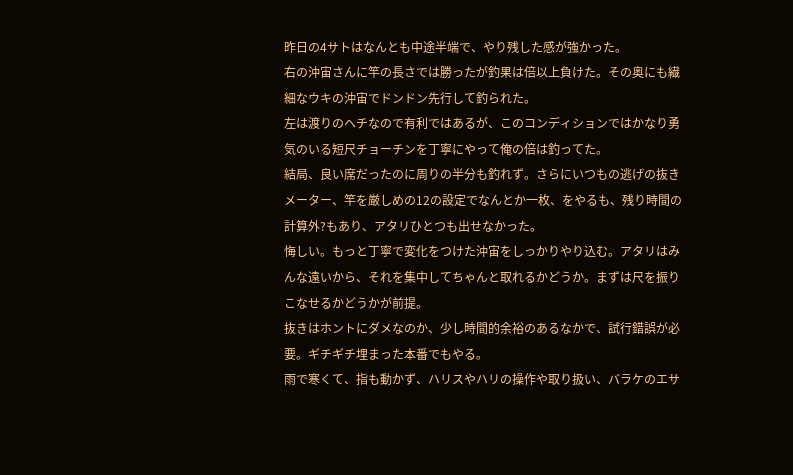昨日の4サトはなんとも中途半端で、やり残した感が強かった。
右の沖宙さんに竿の長さでは勝ったが釣果は倍以上負けた。その奥にも繊細なウキの沖宙でドンドン先行して釣られた。
左は渡りのヘチなので有利ではあるが、このコンディションではかなり勇気のいる短尺チョーチンを丁寧にやって俺の倍は釣ってた。
結局、良い席だったのに周りの半分も釣れず。さらにいつもの逃げの抜きメーター、竿を厳しめの12の設定でなんとか一枚、をやるも、残り時間の計算外?もあり、アタリひとつも出せなかった。
悔しい。もっと丁寧で変化をつけた沖宙をしっかりやり込む。アタリはみんな遠いから、それを集中してちゃんと取れるかどうか。まずは尺を振りこなせるかどうかが前提。
抜きはホントにダメなのか、少し時間的余裕のあるなかで、試行錯誤が必要。ギチギチ埋まった本番でもやる。
雨で寒くて、指も動かず、ハリスやハリの操作や取り扱い、バラケのエサ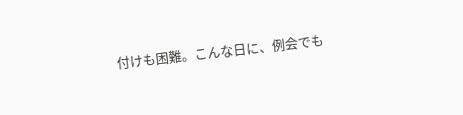付けも困難。こんな日に、例会でも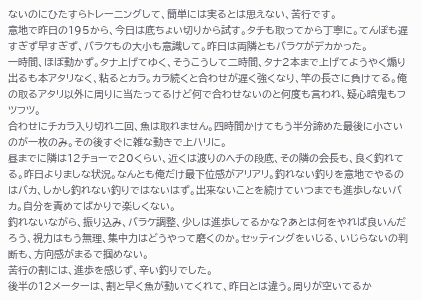ないのにひたすらトレーニングして、簡単には実るとは思えない、苦行です。
意地で昨日の195から、今日は底ちょい切りから試す。タチも取ってから丁寧に。てんぽも遅すぎず早すぎず、バラケもの大小も意識して。昨日は両隣ともバラケがデカかった。
一時間、ほぼ動かず。タナ上げてゆく、そうこうして二時間、タナ2本まで上げてようやく煽り出るも本アタリなく、粘るとカラ。カラ続くと合わせが遅く強くなり、竿の長さに負けてる。俺の取るアタリ以外に周りに当たってるけど何で合わせないのと何度も言われ、疑心暗鬼もフツフツ。
合わせにチカラ入り切れ二回、魚は取れません。四時間かけてもう半分諦めた最後に小さいのが一枚のみ。その後すぐに雑な動きで上ハリに。
昼までに隣は12チョーで20くらい、近くは渡りのヘチの段底、その隣の会長も、良く釣れてる。昨日よりましな状況。なんとも俺だけ最下位感がアリアリ。釣れない釣りを意地でやるのはバカ、しかし釣れない釣りではないはず。出来ないことを続けていつまでも進歩しないバカ。自分を責めてばかりで楽しくない。
釣れないながら、振り込み、バラケ調整、少しは進歩してるかな?あとは何をやれば良いんだろう、視力はもう無理、集中力はどうやって磨くのか。セッティングをいじる、いじらないの判断も、方向感がまるで掴めない。
苦行の割には、進歩を感じず、辛い釣りでした。
後半の12メーターは、割と早く魚が動いてくれて、昨日とは違う。周りが空いてるか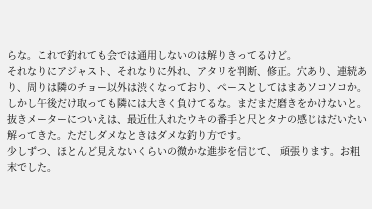らな。これで釣れても会では通用しないのは解りきってるけど。
それなりにアジャスト、それなりに外れ、アタリを判断、修正。穴あり、連続あり、周りは隣のチョー以外は渋くなっており、ペースとしてはまあソコソコか。しかし午後だけ取っても隣には大きく負けてるな。まだまだ磨きをかけないと。
抜きメーターについえは、最近仕入れたウキの番手と尺とタナの感じはだいたい解ってきた。ただしダメなときはダメな釣り方です。
少しずつ、ほとんど見えないくらいの微かな進歩を信じて、 頑張ります。お粗末でした。